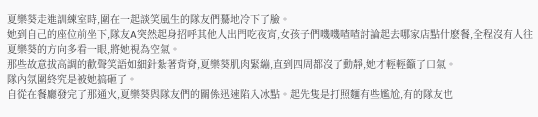夏樂葵走進訓練室時,圍在一起談笑風生的隊友們驀地冷下了臉。
她到自己的座位前坐下,隊友A突然起身招呼其他人出門吃夜宵,女孩子們嘰嘰喳喳討論起去哪家店點什麽餐,全程沒有人往夏樂葵的方向多看一眼,將她視為空氣。
那些故意拔高調的歡聲笑語如細針紮著背脊,夏樂葵肌肉緊繃,直到四周都沒了動靜,她才輕輕籲了口氣。
隊內氛圍終究是被她搞砸了。
自從在餐廳發完了那通火,夏樂葵與隊友們的關係迅速陷入冰點。起先隻是打照麵有些尷尬,有的隊友也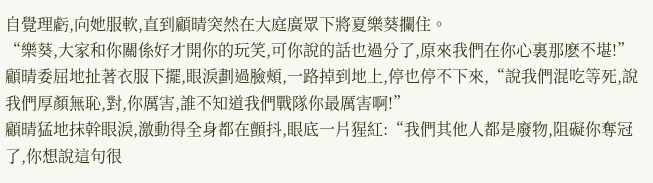自覺理虧,向她服軟,直到顧晴突然在大庭廣眾下將夏樂葵攔住。
“樂葵,大家和你關係好才開你的玩笑,可你說的話也過分了,原來我們在你心裏那麽不堪!”顧晴委屈地扯著衣服下擺,眼淚劃過臉頰,一路掉到地上,停也停不下來,“說我們混吃等死,說我們厚顏無恥,對,你厲害,誰不知道我們戰隊你最厲害啊!”
顧晴猛地抹幹眼淚,激動得全身都在顫抖,眼底一片猩紅:“我們其他人都是廢物,阻礙你奪冠了,你想說這句很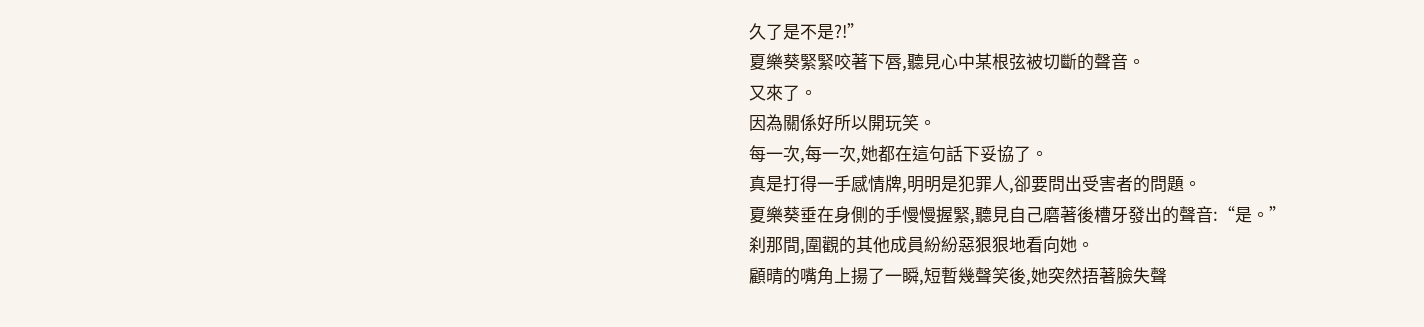久了是不是?!”
夏樂葵緊緊咬著下唇,聽見心中某根弦被切斷的聲音。
又來了。
因為關係好所以開玩笑。
每一次,每一次,她都在這句話下妥協了。
真是打得一手感情牌,明明是犯罪人,卻要問出受害者的問題。
夏樂葵垂在身側的手慢慢握緊,聽見自己磨著後槽牙發出的聲音:“是。”
刹那間,圍觀的其他成員紛紛惡狠狠地看向她。
顧晴的嘴角上揚了一瞬,短暫幾聲笑後,她突然捂著臉失聲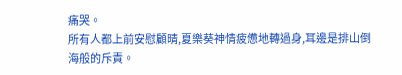痛哭。
所有人都上前安慰顧晴,夏樂葵神情疲憊地轉過身,耳邊是排山倒海般的斥責。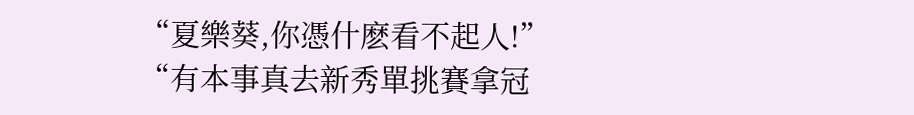“夏樂葵,你憑什麽看不起人!”
“有本事真去新秀單挑賽拿冠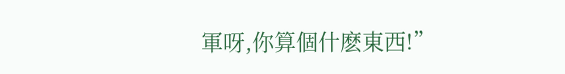軍呀,你算個什麽東西!”